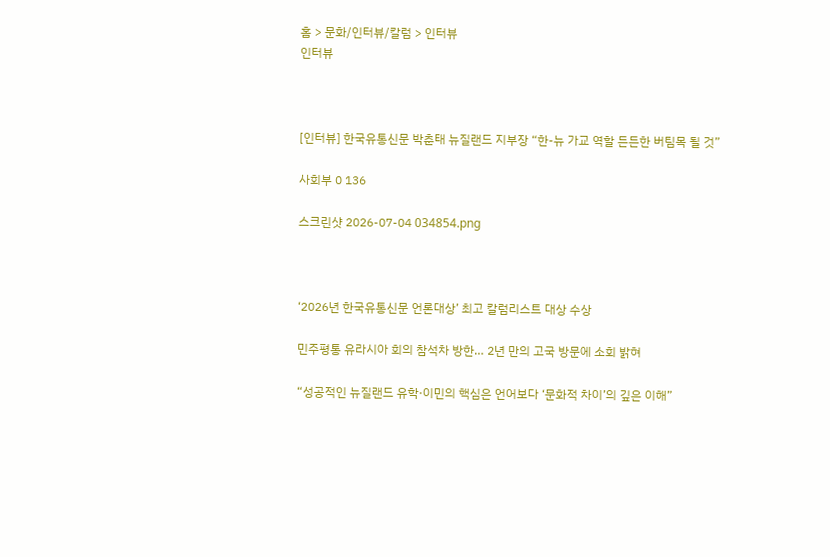홈 > 문화/인터뷰/칼럼 > 인터뷰
인터뷰



[인터뷰] 한국유통신문 박춘태 뉴질랜드 지부장 “한-뉴 가교 역할 든든한 버팀목 될 것”

사회부 0 136

스크린샷 2026-07-04 034854.png



‘2026년 한국유통신문 언론대상’ 최고 칼럼리스트 대상 수상

민주평통 유라시아 회의 참석차 방한… 2년 만의 고국 방문에 소회 밝혀

“성공적인 뉴질랜드 유학·이민의 핵심은 언어보다 ‘문화적 차이’의 깊은 이해”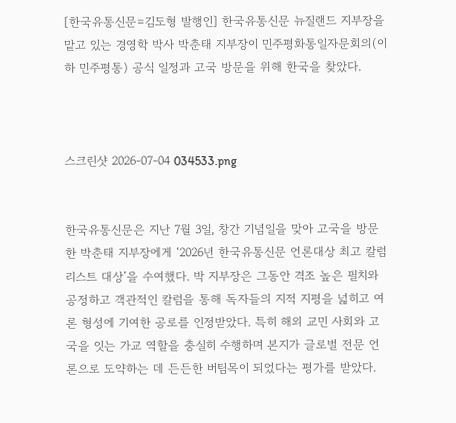[한국유통신문=김도형 발행인] 한국유통신문 뉴질랜드 지부장을 맡고 있는 경영학 박사 박춘태 지부장이 민주평화통일자문회의(이하 민주평통) 공식 일정과 고국 방문을 위해 한국을 찾았다.



스크린샷 2026-07-04 034533.png


한국유통신문은 지난 7월 3일, 창간 기념일을 맞아 고국을 방문한 박춘태 지부장에게 ‘2026년 한국유통신문 언론대상 최고 칼럼리스트 대상’을 수여했다. 박 지부장은 그동안 격조 높은 필치와 공정하고 객관적인 칼럼을 통해 독자들의 지적 지평을 넓히고 여론 형성에 기여한 공로를 인정받았다. 특히 해외 교민 사회와 고국을 잇는 가교 역할을 충실히 수행하며 본지가 글로벌 전문 언론으로 도약하는 데 든든한 버팀목이 되었다는 평가를 받았다.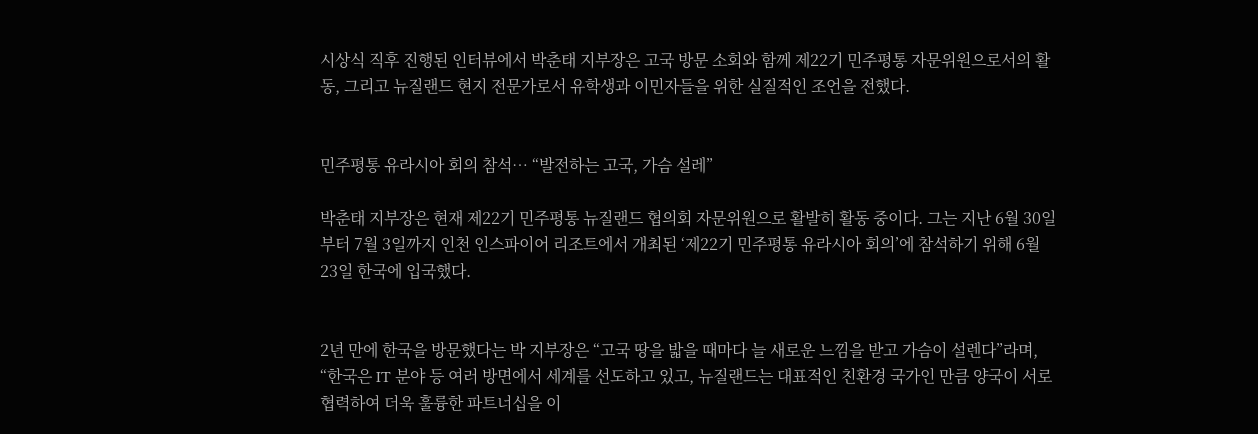시상식 직후 진행된 인터뷰에서 박춘태 지부장은 고국 방문 소회와 함께 제22기 민주평통 자문위원으로서의 활동, 그리고 뉴질랜드 현지 전문가로서 유학생과 이민자들을 위한 실질적인 조언을 전했다.


민주평통 유라시아 회의 참석… “발전하는 고국, 가슴 설레”

박춘태 지부장은 현재 제22기 민주평통 뉴질랜드 협의회 자문위원으로 활발히 활동 중이다. 그는 지난 6월 30일부터 7월 3일까지 인천 인스파이어 리조트에서 개최된 ‘제22기 민주평통 유라시아 회의’에 참석하기 위해 6월 23일 한국에 입국했다.


2년 만에 한국을 방문했다는 박 지부장은 “고국 땅을 밟을 때마다 늘 새로운 느낌을 받고 가슴이 설렌다”라며, “한국은 IT 분야 등 여러 방면에서 세계를 선도하고 있고, 뉴질랜드는 대표적인 친환경 국가인 만큼 양국이 서로 협력하여 더욱 훌륭한 파트너십을 이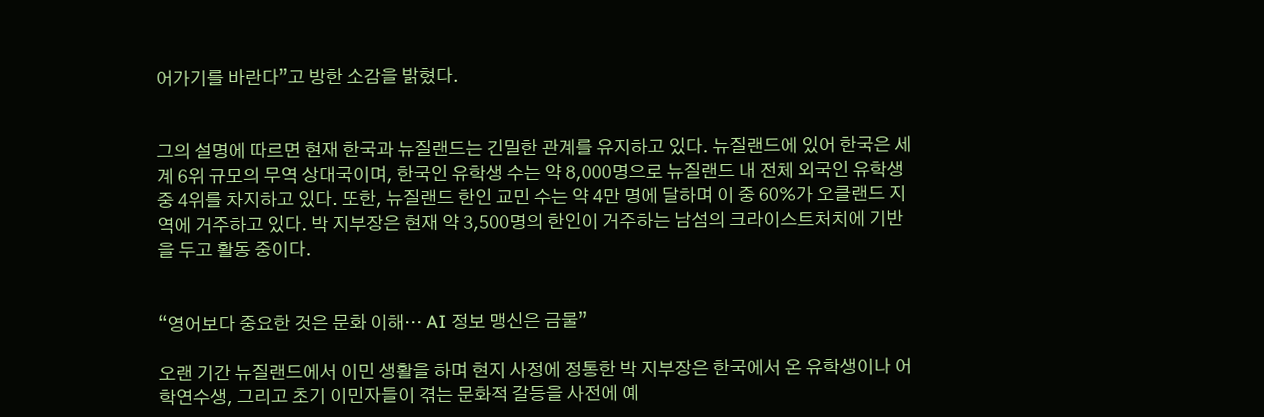어가기를 바란다”고 방한 소감을 밝혔다.


그의 설명에 따르면 현재 한국과 뉴질랜드는 긴밀한 관계를 유지하고 있다. 뉴질랜드에 있어 한국은 세계 6위 규모의 무역 상대국이며, 한국인 유학생 수는 약 8,000명으로 뉴질랜드 내 전체 외국인 유학생 중 4위를 차지하고 있다. 또한, 뉴질랜드 한인 교민 수는 약 4만 명에 달하며 이 중 60%가 오클랜드 지역에 거주하고 있다. 박 지부장은 현재 약 3,500명의 한인이 거주하는 남섬의 크라이스트처치에 기반을 두고 활동 중이다.


“영어보다 중요한 것은 문화 이해… AI 정보 맹신은 금물”

오랜 기간 뉴질랜드에서 이민 생활을 하며 현지 사정에 정통한 박 지부장은 한국에서 온 유학생이나 어학연수생, 그리고 초기 이민자들이 겪는 문화적 갈등을 사전에 예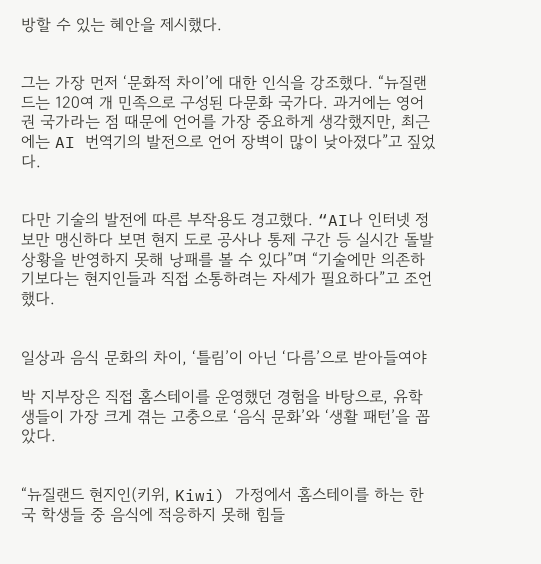방할 수 있는 혜안을 제시했다.


그는 가장 먼저 ‘문화적 차이’에 대한 인식을 강조했다. “뉴질랜드는 120여 개 민족으로 구성된 다문화 국가다. 과거에는 영어권 국가라는 점 때문에 언어를 가장 중요하게 생각했지만, 최근에는 AI 번역기의 발전으로 언어 장벽이 많이 낮아졌다”고 짚었다.


다만 기술의 발전에 따른 부작용도 경고했다. “AI나 인터넷 정보만 맹신하다 보면 현지 도로 공사나 통제 구간 등 실시간 돌발 상황을 반영하지 못해 낭패를 볼 수 있다”며 “기술에만 의존하기보다는 현지인들과 직접 소통하려는 자세가 필요하다”고 조언했다.


일상과 음식 문화의 차이, ‘틀림’이 아닌 ‘다름’으로 받아들여야

박 지부장은 직접 홈스테이를 운영했던 경험을 바탕으로, 유학생들이 가장 크게 겪는 고충으로 ‘음식 문화’와 ‘생활 패턴’을 꼽았다.


“뉴질랜드 현지인(키위, Kiwi) 가정에서 홈스테이를 하는 한국 학생들 중 음식에 적응하지 못해 힘들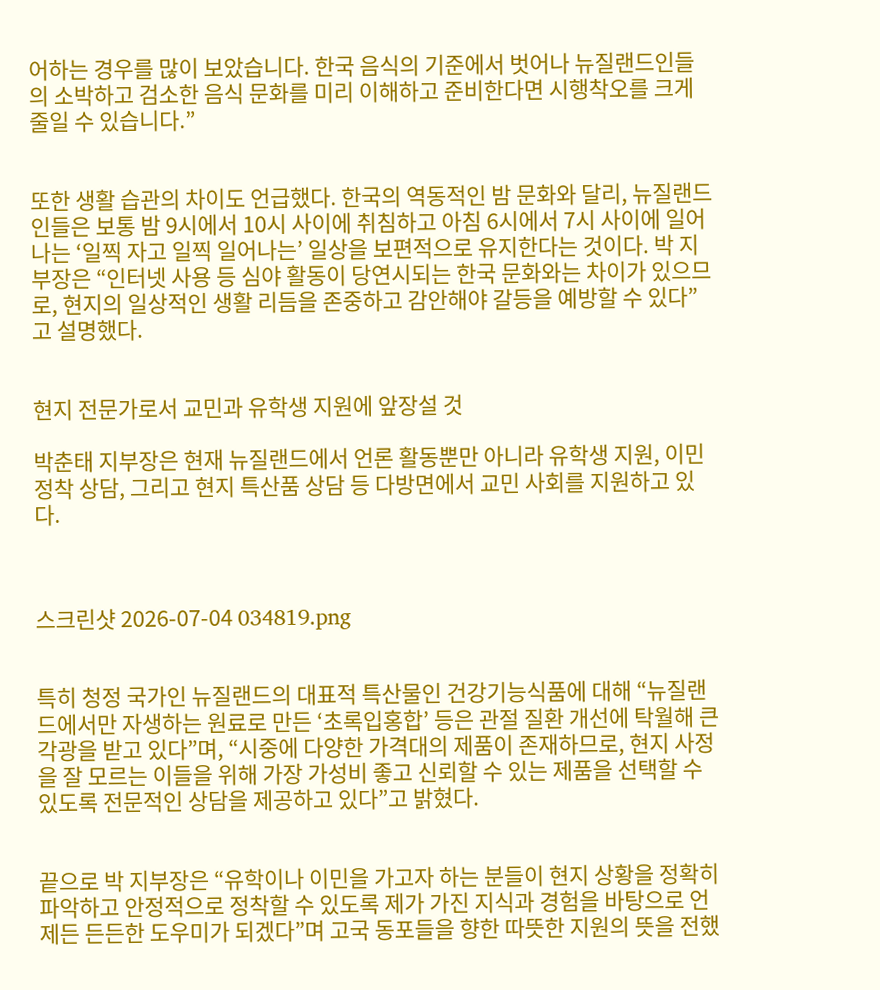어하는 경우를 많이 보았습니다. 한국 음식의 기준에서 벗어나 뉴질랜드인들의 소박하고 검소한 음식 문화를 미리 이해하고 준비한다면 시행착오를 크게 줄일 수 있습니다.”


또한 생활 습관의 차이도 언급했다. 한국의 역동적인 밤 문화와 달리, 뉴질랜드인들은 보통 밤 9시에서 10시 사이에 취침하고 아침 6시에서 7시 사이에 일어나는 ‘일찍 자고 일찍 일어나는’ 일상을 보편적으로 유지한다는 것이다. 박 지부장은 “인터넷 사용 등 심야 활동이 당연시되는 한국 문화와는 차이가 있으므로, 현지의 일상적인 생활 리듬을 존중하고 감안해야 갈등을 예방할 수 있다”고 설명했다.


현지 전문가로서 교민과 유학생 지원에 앞장설 것

박춘태 지부장은 현재 뉴질랜드에서 언론 활동뿐만 아니라 유학생 지원, 이민 정착 상담, 그리고 현지 특산품 상담 등 다방면에서 교민 사회를 지원하고 있다.



스크린샷 2026-07-04 034819.png


특히 청정 국가인 뉴질랜드의 대표적 특산물인 건강기능식품에 대해 “뉴질랜드에서만 자생하는 원료로 만든 ‘초록입홍합’ 등은 관절 질환 개선에 탁월해 큰 각광을 받고 있다”며, “시중에 다양한 가격대의 제품이 존재하므로, 현지 사정을 잘 모르는 이들을 위해 가장 가성비 좋고 신뢰할 수 있는 제품을 선택할 수 있도록 전문적인 상담을 제공하고 있다”고 밝혔다.


끝으로 박 지부장은 “유학이나 이민을 가고자 하는 분들이 현지 상황을 정확히 파악하고 안정적으로 정착할 수 있도록 제가 가진 지식과 경험을 바탕으로 언제든 든든한 도우미가 되겠다”며 고국 동포들을 향한 따뜻한 지원의 뜻을 전했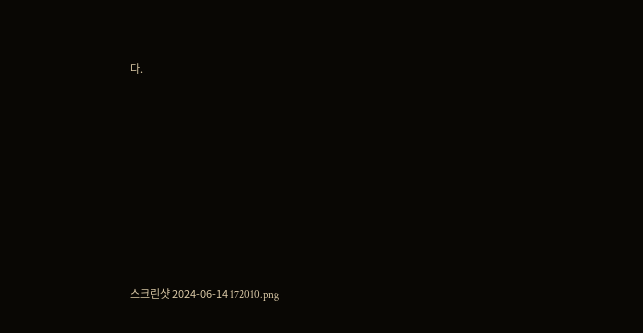다.










스크린샷 2024-06-14 172010.png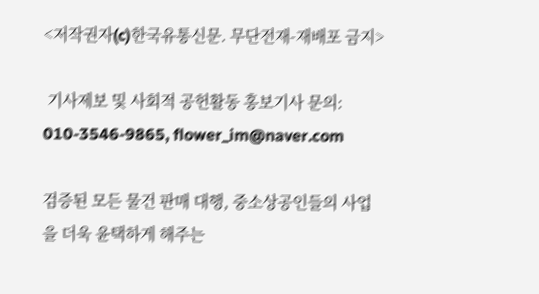<저작권자(c)한국유통신문. 무단전재-재배포 금지>

 기사제보 및 사회적 공헌활동 홍보기사 문의: 010-3546-9865, flower_im@naver.com

검증된 모든 물건 판매 대행, 중소상공인들의 사업을 더욱 윤택하게 해주는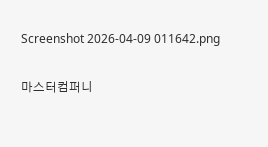Screenshot 2026-04-09 011642.png

마스터컴퍼니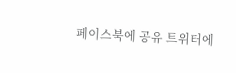페이스북에 공유 트위터에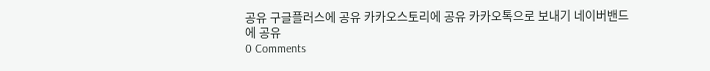공유 구글플러스에 공유 카카오스토리에 공유 카카오톡으로 보내기 네이버밴드에 공유
0 Comments